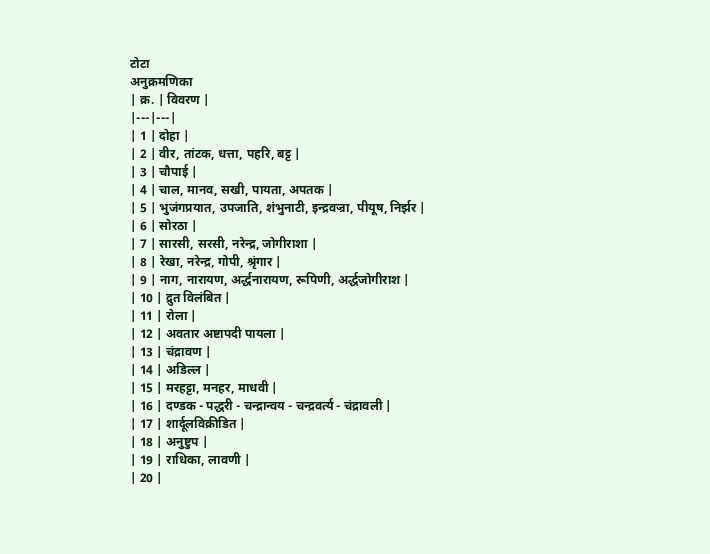टोटा
अनुक्रमणिका
| क्र. | विवरण |
|---|---|
| 1 | दोहा |
| 2 | वीर, तांटक, धत्ता, पहरि, बट्ट |
| 3 | चौपाई |
| 4 | चाल, मानव, सखी, पायता, अपतक |
| 5 | भुजंगप्रयात, उपजाति, शंभुनाटी, इन्द्रवज्रा, पीयूष, निर्झर |
| 6 | सोरठा |
| 7 | सारसी, सरसी, नरेन्द्र, जोगीराशा |
| 8 | रेखा, नरेन्द्र, गोपी, श्रृंगार |
| 9 | नाग, नारायण, अर्द्धनारायण, रूपिणी, अर्द्धजोगीराश |
| 10 | द्रुत विलंबित |
| 11 | रोला |
| 12 | अवतार अष्टापदी पायला |
| 13 | चंद्रावण |
| 14 | अडिल्ल |
| 15 | मरहट्टा, मनहर, माधवी |
| 16 | दण्डक - पद्धरी - चन्द्रान्वय - चन्द्रवर्त्य - चंद्रावली |
| 17 | शार्दूलविक्रीडित |
| 18 | अनुष्टुप |
| 19 | राधिका, लावणी |
| 20 |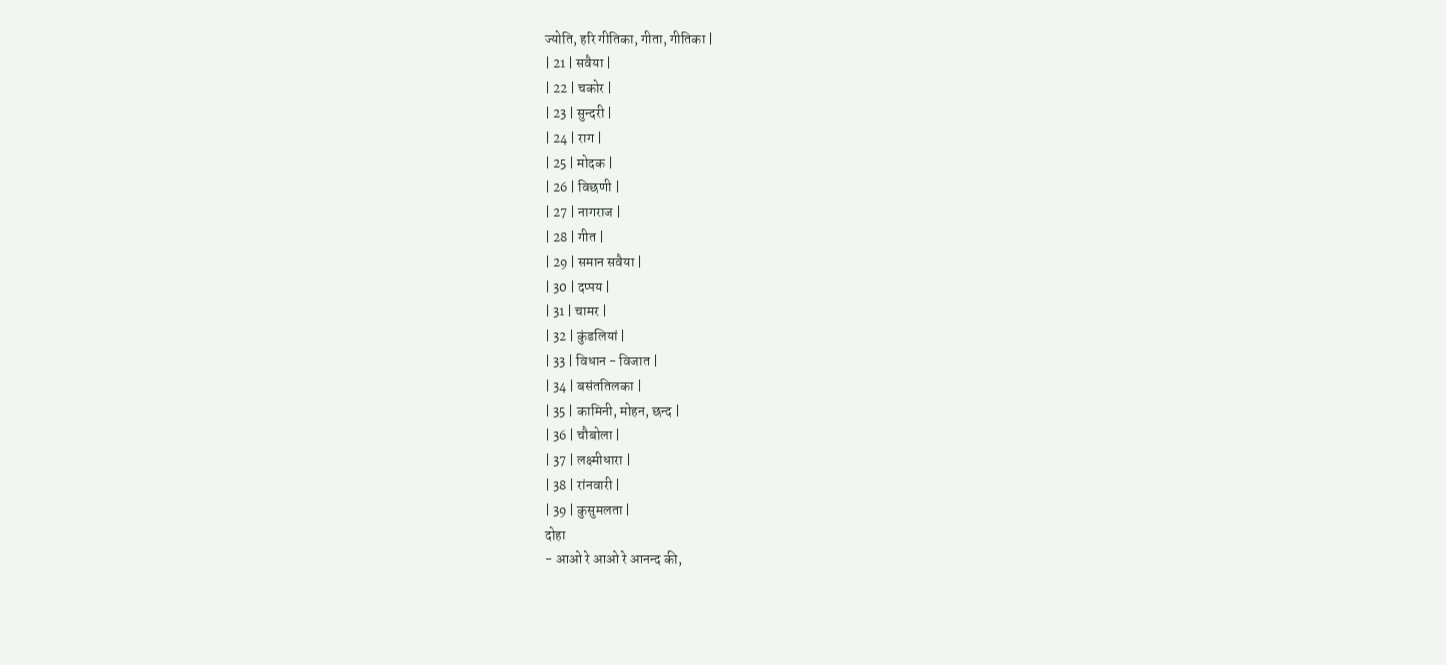ज्योति, हरि गीतिका, गीता, गीतिका |
| 21 | सवैया |
| 22 | चकोर |
| 23 | सुन्दरी |
| 24 | राग |
| 25 | मोदक |
| 26 | विछणी |
| 27 | नागराज |
| 28 | गीत |
| 29 | समान सवैया |
| 30 | दप्पय |
| 31 | चामर |
| 32 | कुंडलियां |
| 33 | विधान - विजात |
| 34 | बसंततिलका |
| 35 | कामिनी, मोहन, छन्द |
| 36 | चौबोला |
| 37 | लक्ष्मीधारा |
| 38 | रांनवारी |
| 39 | कुसुमलता |
दोहा
- आओ रे आओ रे आनन्द की,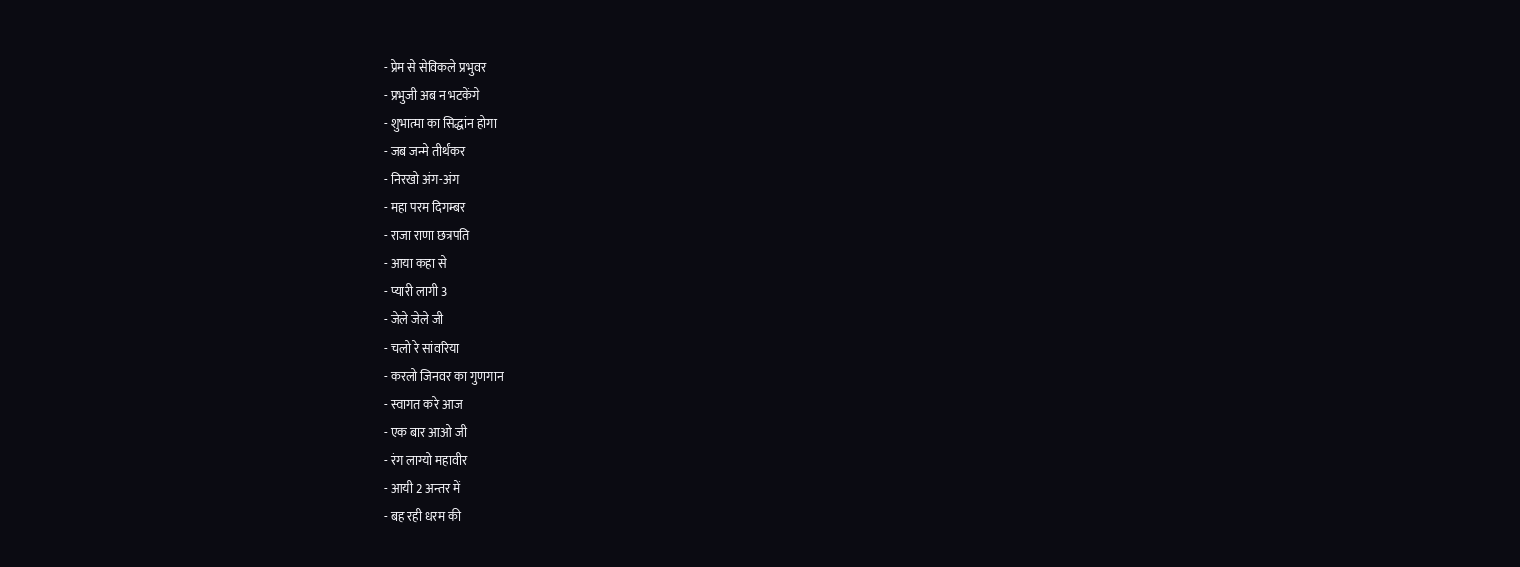- प्रेम से सेविकले प्रभुवर
- प्रभुजी अब न भटकेंगे
- शुभात्मा का सिद्धांन होगा
- जब जन्मे तीर्थंकर
- निरखो अंग-अंग
- महा परम दिगम्बर
- राजा राणा छत्रपति
- आया कहा से
- प्यारी लागी 3
- जेले जेले जी
- चलो रे सांवरिया
- करलो जिनवर का गुणगान
- स्वागत करे आज
- एक बार आओ जी
- रंग लाग्यो महावीर
- आयी 2 अन्तर में
- बह रही धरम की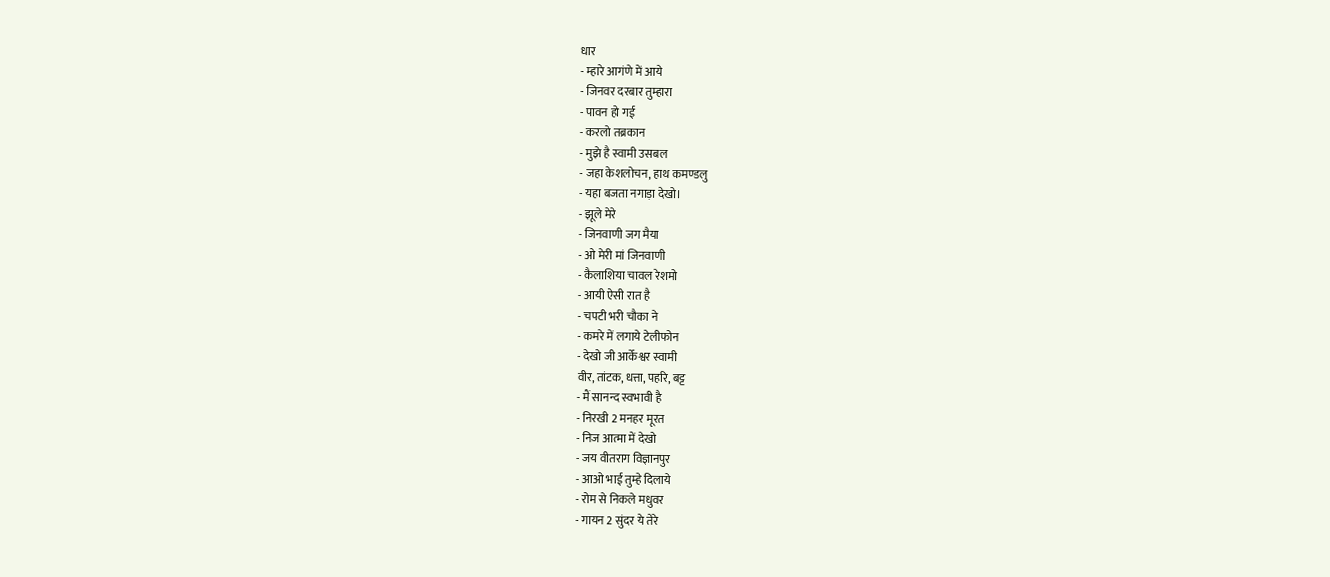धार
- म्हारे आगंणे में आये
- जिनवर दरबार तुम्हारा
- पावन हो गई
- करलो तब्रकान
- मुझे है स्वामी उसबल
- जहा केशलोचन, हाथ कमण्डलु
- यहा बजता नगाड़ा देखो।
- झूले मेरे
- जिनवाणी जग मैया
- ओ मेरी मां जिनवाणी
- कैलाशिया चावल रेशमो
- आयी ऐसी रात है
- चपटी भरी चौका ने
- कमरे में लगाये टेलीफोन
- देखो जी आर्केश्वर स्वामी
वीर, तांटक, धत्ता, पहरि, बट्ट
- मैं सानन्द स्वभावी है
- निरखी 2 मनहर मूरत
- निज आत्मा में देखो
- जय वीतराग विज्ञानपुर
- आओ भाई तुम्हे दिलाये
- रोम से निकले मधुवर
- गायन 2 सुंदर ये तेरे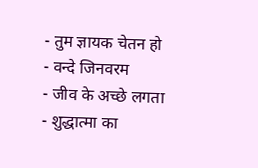- तुम ज्ञायक चेतन हो
- वन्दे जिनवरम
- जीव के अच्छे लगता
- शुद्धात्मा का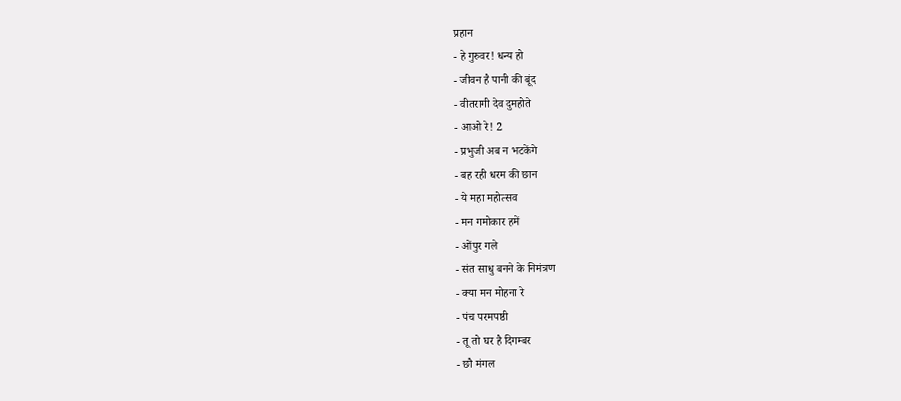प्रहान
- हे गुरुवर! धन्य हो
- जीवन है पानी की बूंद
- वीतरागी देव दुमहोते
- आओ रे! 2
- प्रभुजी अब न भटकेंगे
- बह रही धरम की छान
- ये महा महोत्सव
- मन गमोकार हमें
- ओंपुर गले
- संत साधु बनने के निमंत्रण
- क्या मन मोहना रे
- पंच परमपष्ठी
- तू तो घर है दिगम्बर
- छौ मंगल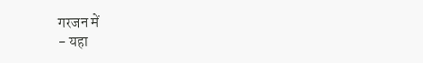गरजन में
- यहा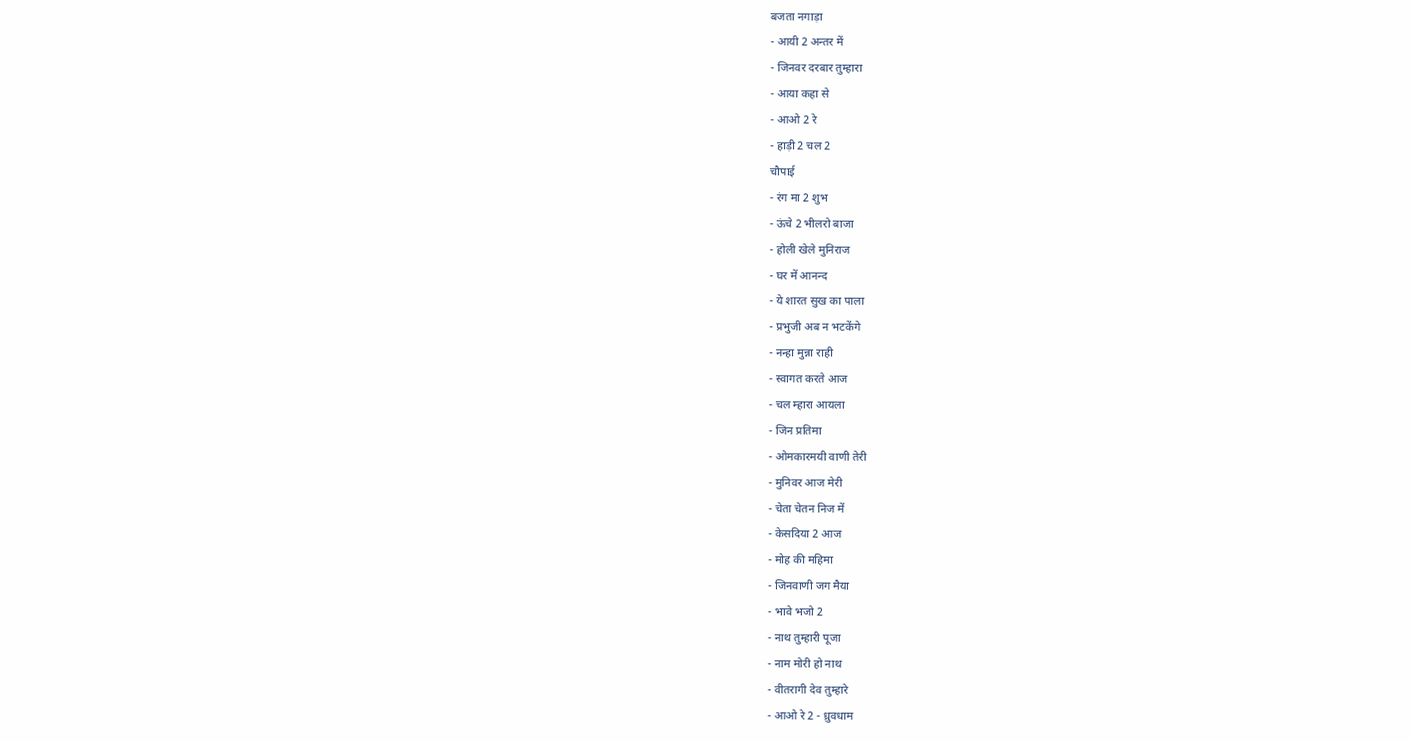बजता नगाड़ा
- आयी 2 अन्तर में
- जिनवर दरबार तुम्हारा
- आया कहा से
- आओ 2 रे
- हाड़ी 2 चल 2
चौपाई
- रंग मा 2 शुभ
- ऊंचे 2 भीलरो बाजा
- होली खेले मुनिराज
- घर में आनन्द
- ये शारत सुख का पाला
- प्रभुजी अब न भटकेंगे
- नन्हा मुन्ना राही
- स्वागत करते आज
- चल म्हारा आयला
- जिन प्रतिमा
- ओमकारमयी वाणी तेरी
- मुनिवर आज मेरी
- चेता चेतन निज में
- केसदिया 2 आज
- मोह की महिमा
- जिनवाणी जग मैया
- भावे भजो 2
- नाथ तुम्हारी पूजा
- नाम मोरी हो नाथ
- वीतरागी देव तुम्हारे
- आओ रे 2 - ध्रुवधाम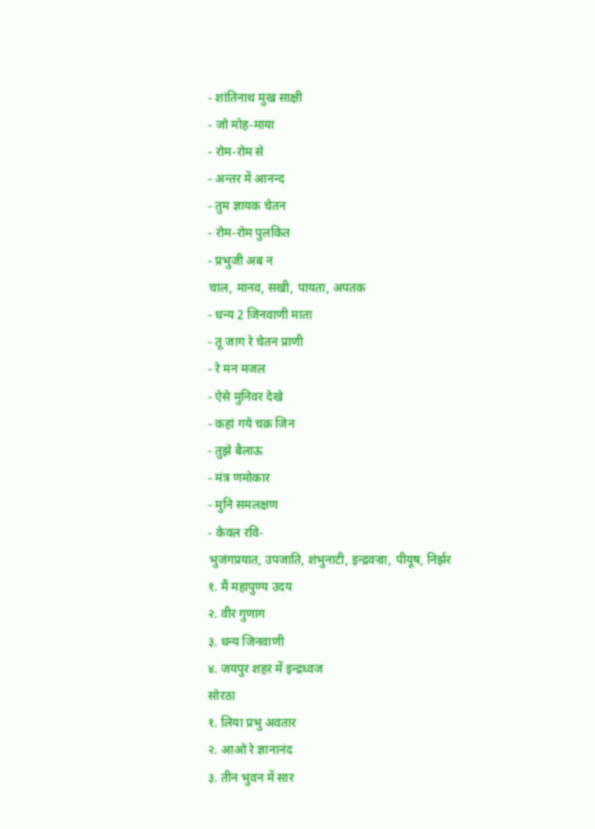- शांतिनाथ मुख साक्षी
- जो मोह-माया
- रोम-रोम से
- अन्तर में आनन्द
- तुम ज्ञायक चेतन
- रोम-रोम पुलकित
- प्रभुजी अब न
चाल, मानव, सखी, पायता, अपतक
- धन्य 2 जिनवाणी माता
- तू जाग रे चेतन प्राणी
- रे मन मजल
- ऐसे मुनिवर देखे
- कहां गये चक्र जिन
- तुझे बैलाऊ
- मंत्र णमोकार
- मुनि समलक्षण
- केवल रवि-
भुजंगप्रयात, उपजाति, शंभुनाटी, इन्द्रवज्रा, पीयूष, निर्झर
१. मैं महापुण्य उदय
२. वीर गुणाग
३. धन्य जिनवाणी
४. जयपुर शहर में इन्द्रध्वज
सोरठा
१. लिया प्रभु अवतार
२. आओ रे ज्ञानानंद
३. तीन भुवन में सार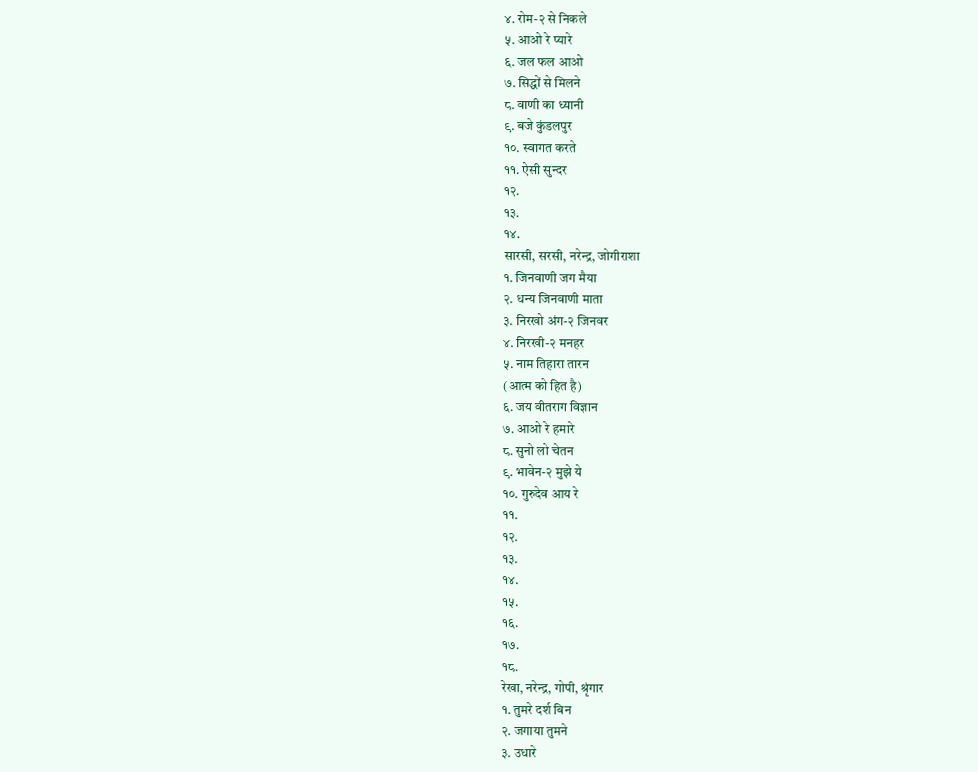४. रोम-२ से निकले
५. आओ रे प्यारे
६. जल फल आओ
७. सिद्धों से मिलने
८. वाणी का ध्यानी
९. बजे कुंडलपुर
१०. स्वागत करते
११. ऐसी सुन्दर
१२.
१३.
१४.
सारसी, सरसी, नरेन्द्र, जोगीराशा
१. जिनवाणी जग मैया
२. धन्य जिनवाणी माता
३. निरखो अंग-२ जिनवर
४. निरखी-२ मनहर
५. नाम तिहारा तारन
(आत्म को हित है)
६. जय वीतराग विज्ञान
७. आओ रे हमारे
८. सुनो लो चेतन
९. भावेन-२ मुझे ये
१०. गुरुदेव आय रे
११.
१२.
१३.
१४.
१५.
१६.
१७.
१८.
रेखा, नरेन्द्र, गोपी, श्रृंगार
१. तुमरे दर्श बिन
२. जगाया तुमने
३. उधारे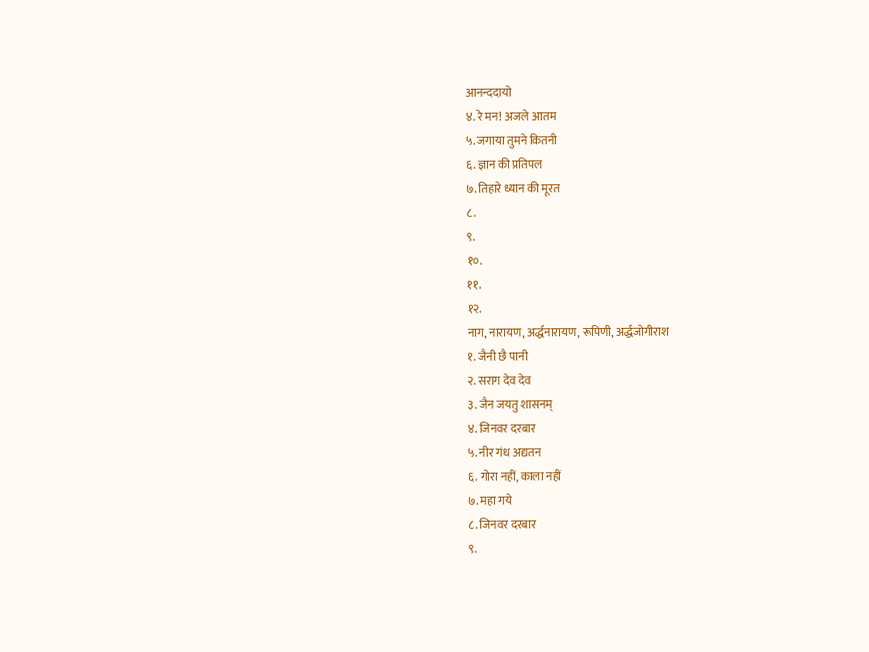आनन्ददायो
४. रे मन! अजले आतम
५. जगाया तुमने कितनी
६. ज्ञान की प्रतिपल
७. तिहारे ध्यान की मूरत
८.
९.
१०.
११.
१२.
नाग, नारायण, अर्द्धनारायण, रूपिणी, अर्द्धजोगीराश
१. जैनी छै पानी
२. सराग देव देव
३. जैन जयतु शासनम्
४. जिनवर दरबार
५. नीर गंध अद्यतन
६. गोरा नहीं, काला नहीं
७. महा गये
८. जिनवर दरबार
९.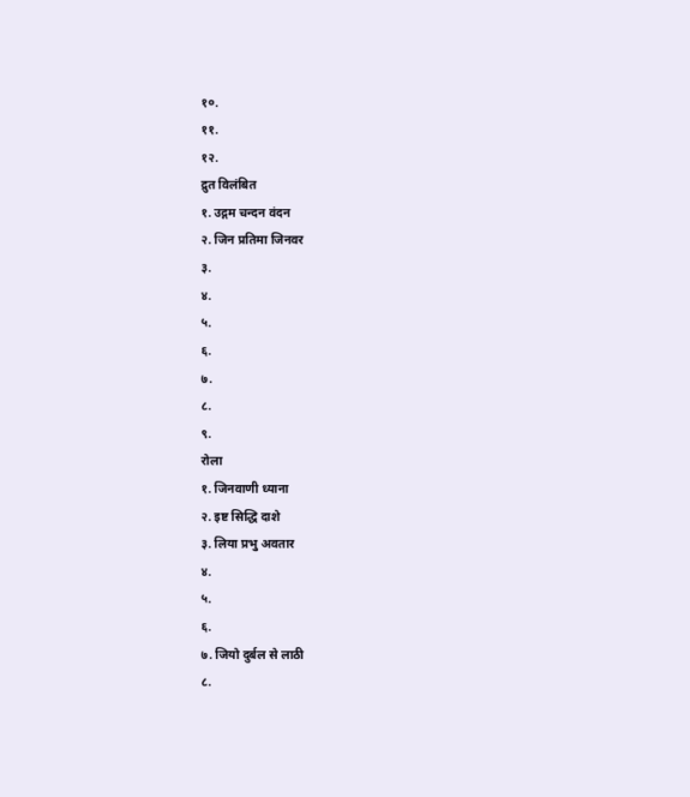१०.
११.
१२.
द्रुत विलंबित
१. उद्गम चन्दन वंदन
२. जिन प्रतिमा जिनवर
३.
४.
५.
६.
७.
८.
९.
रोला
१. जिनवाणी ध्याना
२. इष्ट सिद्धि दाशे
३. लिया प्रभु अवतार
४.
५.
६.
७. जियो दुर्बल से लाठी
८.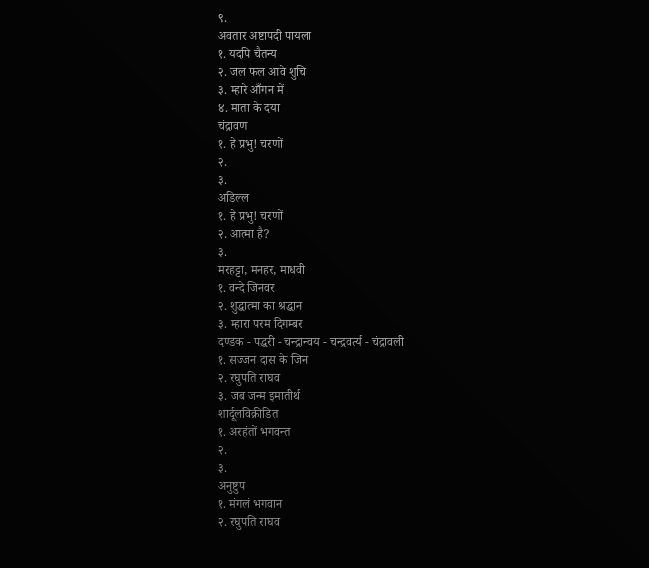९.
अवतार अष्टापदी पायला
१. यदपि चैतन्य
२. जल फल आवे शुचि
३. म्हारे आँगन में
४. माता के दया
चंद्रावण
१. हे प्रभु! चरणों
२.
३.
अडिल्ल
१. हे प्रभु! चरणों
२. आत्मा है?
३.
मरहट्टा, मनहर, माधवी
१. वन्दे जिनवर
२. शुद्धात्मा का श्रद्धान
३. म्हारा परम दिगम्बर
दण्डक - पद्धरी - चन्द्रान्वय - चन्द्रवर्त्य - चंद्रावली
१. सज्जन दास के जिन
२. रघुपति राघव
३. जब जन्म इमातीर्थ
शार्दूलविक्रीडित
१. अरहंतों भगवन्त
२.
३.
अनुष्टुप
१. मंगलं भगवान
२. रघुपति राघव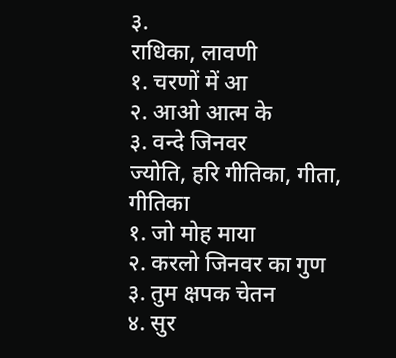३.
राधिका, लावणी
१. चरणों में आ
२. आओ आत्म के
३. वन्दे जिनवर
ज्योति, हरि गीतिका, गीता, गीतिका
१. जो मोह माया
२. करलो जिनवर का गुण
३. तुम क्षपक चेतन
४. सुर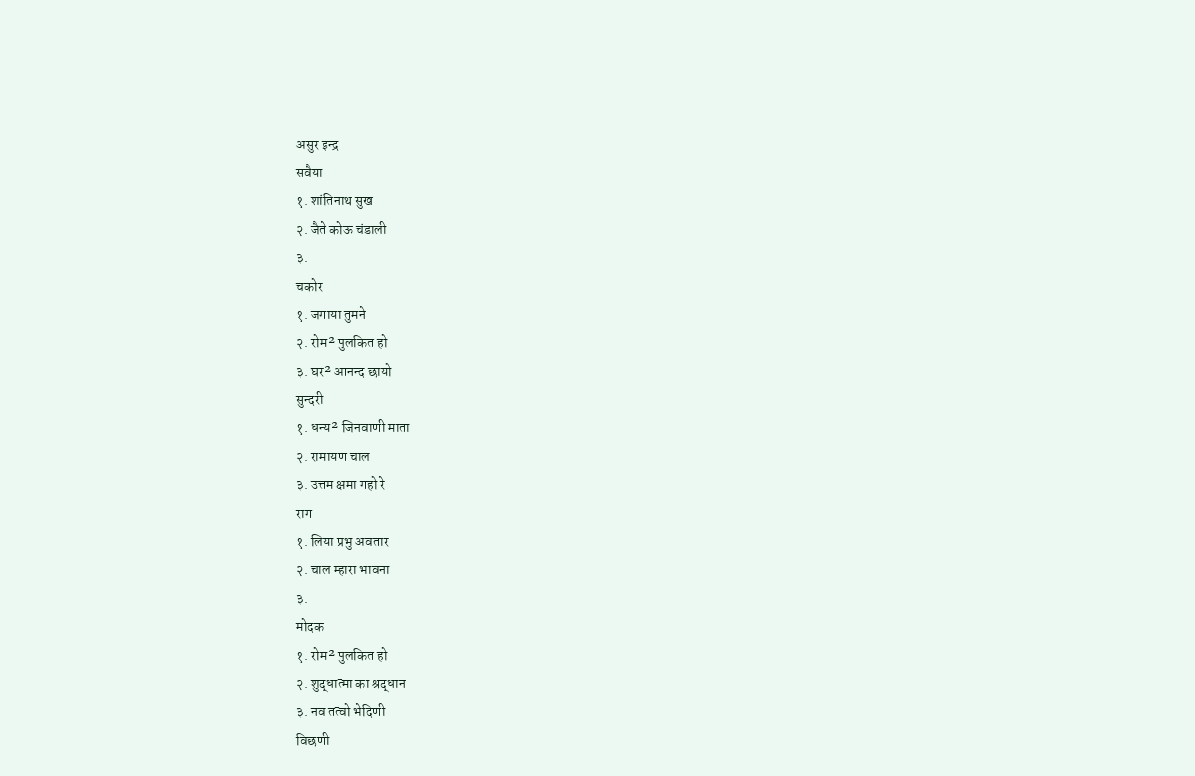असुर इन्द्र
सवैया
१. शांतिनाथ सुख
२. जैते कोऊ चंडाली
३.
चकोर
१. जगाया तुमने
२. रोम² पुलकित हो
३. घर² आनन्द छायो
सुन्दरी
१. धन्य² जिनवाणी माता
२. रामायण चाल
३. उत्तम क्षमा गहो रे
राग
१. लिया प्रभु अवतार
२. चाल म्हारा भावना
३.
मोदक
१. रोम² पुलकित हो
२. शुद्धात्मा का श्रद्धान
३. नव तत्वो भेदिणी
विछणी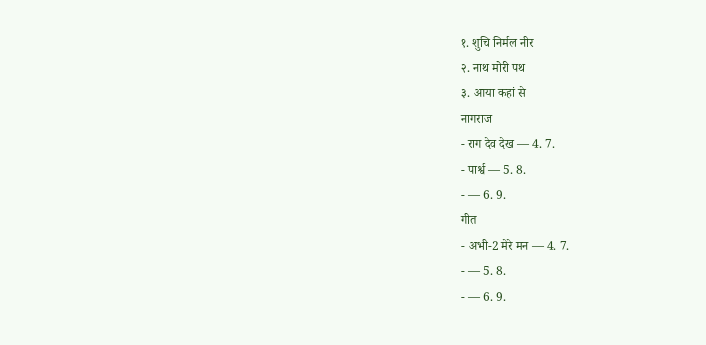१. शुचि निर्मल नीर
२. नाथ मोरी पथ
३. आया कहां से
नागराज
- राग देव देख — 4. 7.
- पार्श्व — 5. 8.
- — 6. 9.
गीत
- अभी-2 मेरे मन — 4. 7.
- — 5. 8.
- — 6. 9.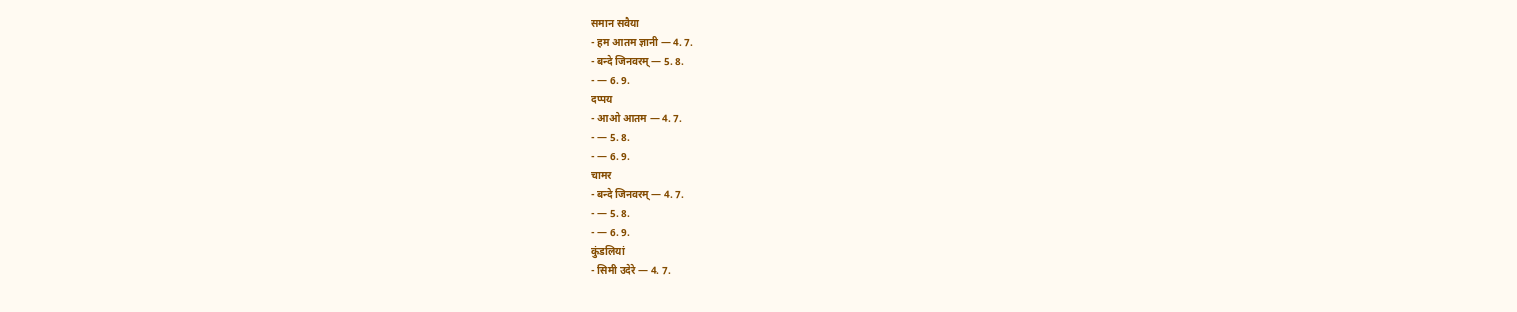समान सवैया
- हम आतम ज्ञानी — 4. 7.
- बन्दे जिनवरम् — 5. 8.
- — 6. 9.
दप्पय
- आओ आतम — 4. 7.
- — 5. 8.
- — 6. 9.
चामर
- बन्दे जिनवरम् — 4. 7.
- — 5. 8.
- — 6. 9.
कुंडलियां
- सिमी उदेरे — 4. 7.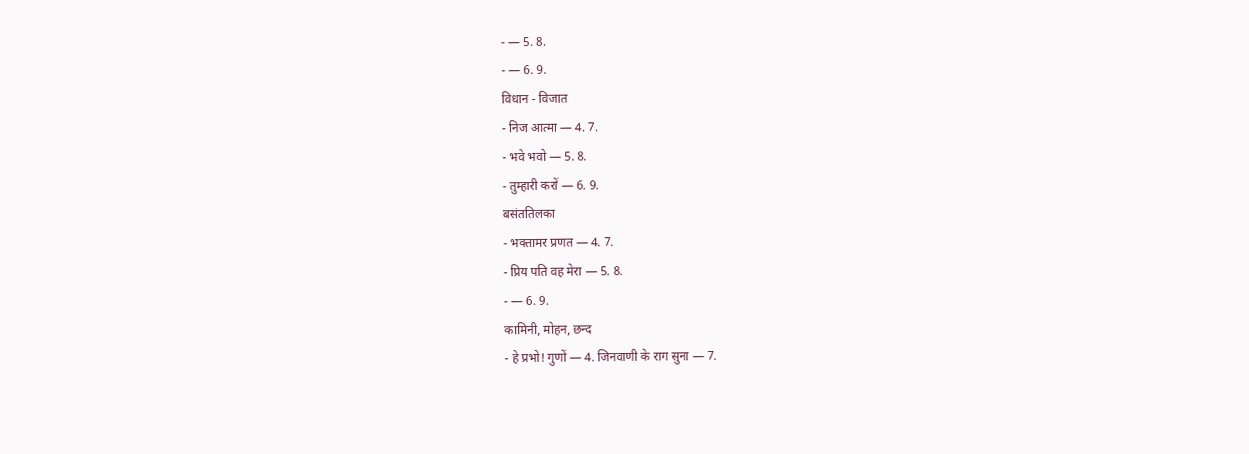- — 5. 8.
- — 6. 9.
विधान - विजात
- निज आत्मा — 4. 7.
- भवे भवो — 5. 8.
- तुम्हारी करों — 6. 9.
बसंततिलका
- भक्तामर प्रणत — 4. 7.
- प्रिय पति वह मेरा — 5. 8.
- — 6. 9.
कामिनी, मोहन, छन्द
- हे प्रभो! गुणों — 4. जिनवाणी के राग सुना — 7.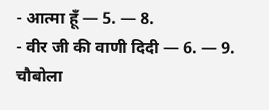- आत्मा हूँ — 5. — 8.
- वीर जी की वाणी दिदी — 6. — 9.
चौबोला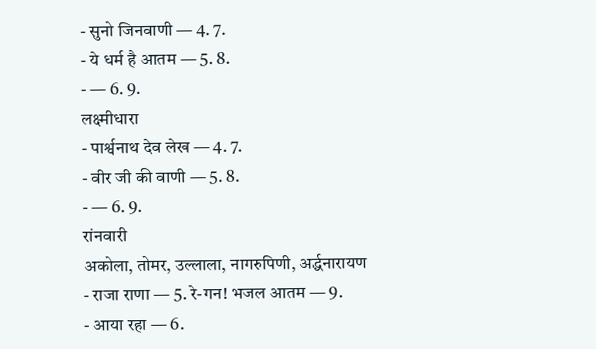- सुनो जिनवाणी — 4. 7.
- ये धर्म है आतम — 5. 8.
- — 6. 9.
लक्ष्मीधारा
- पार्श्वनाथ देव लेख — 4. 7.
- वीर जी की वाणी — 5. 8.
- — 6. 9.
रांनवारी
अकोला, तोमर, उल्लाला, नागरुपिणी, अर्द्धनारायण
- राजा राणा — 5. रे-गन! भजल आतम — 9.
- आया रहा — 6.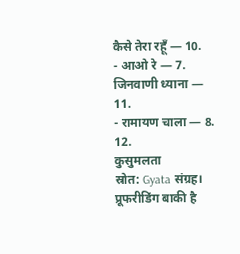कैसे तेरा रहूँ — 10.
- आओ रे — 7. जिनवाणी ध्याना — 11.
- रामायण चाला — 8. 12.
कुसुमलता
स्रोत: Gyata संग्रह।
प्रूफरीडिंग बाकी है